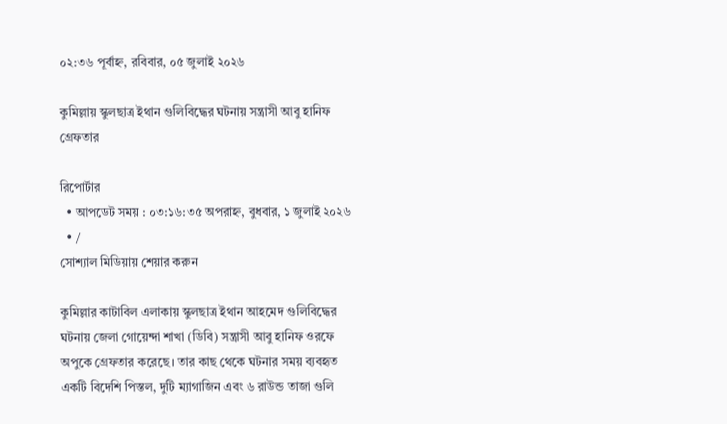০২:৩৬ পূর্বাহ্ন, রবিবার, ০৫ জুলাই ২০২৬

কুমিল্লায় স্কুলছাত্র ইথান গুলিবিদ্ধের ঘটনায় সন্ত্রাসী আবু হানিফ গ্রেফতার

রিপোর্টার
  • আপডেট সময় : ০৩:১৬:৩৫ অপরাহ্ন, বুধবার, ১ জুলাই ২০২৬
  • /
সোশ্যাল মিডিয়ায় শেয়ার করুন

কুমিল্লার কাটাবিল এলাকায় স্কুলছাত্র ইথান আহমেদ গুলিবিদ্ধের ঘটনায় জেলা গোয়েন্দা শাখা (ডিবি) সন্ত্রাসী আবু হানিফ ওরফে অপুকে গ্রেফতার করেছে। তার কাছ থেকে ঘটনার সময় ব্যবহৃত একটি বিদেশি পিস্তল, দুটি ম্যাগাজিন এবং ৬ রাউন্ড তাজা গুলি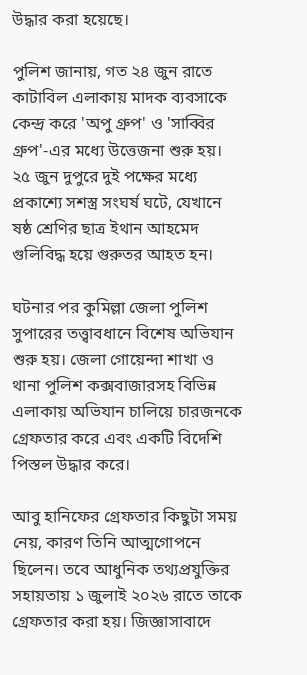উদ্ধার করা হয়েছে।

পুলিশ জানায়, গত ২৪ জুন রাতে কাটাবিল এলাকায় মাদক ব্যবসাকে কেন্দ্র করে 'অপু গ্রুপ' ও 'সাব্বির গ্রুপ'-এর মধ্যে উত্তেজনা শুরু হয়। ২৫ জুন দুপুরে দুই পক্ষের মধ্যে প্রকাশ্যে সশস্ত্র সংঘর্ষ ঘটে, যেখানে ষষ্ঠ শ্রেণির ছাত্র ইথান আহমেদ গুলিবিদ্ধ হয়ে গুরুতর আহত হন।

ঘটনার পর কুমিল্লা জেলা পুলিশ সুপারের তত্ত্বাবধানে বিশেষ অভিযান শুরু হয়। জেলা গোয়েন্দা শাখা ও থানা পুলিশ কক্সবাজারসহ বিভিন্ন এলাকায় অভিযান চালিয়ে চারজনকে গ্রেফতার করে এবং একটি বিদেশি পিস্তল উদ্ধার করে।

আবু হানিফের গ্রেফতার কিছুটা সময় নেয়, কারণ তিনি আত্মগোপনে ছিলেন। তবে আধুনিক তথ্যপ্রযুক্তির সহায়তায় ১ জুলাই ২০২৬ রাতে তাকে গ্রেফতার করা হয়। জিজ্ঞাসাবাদে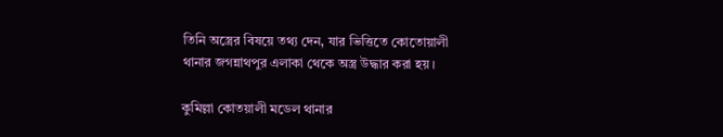তিনি অস্ত্রের বিষয়ে তথ্য দেন, যার ভিত্তিতে কোতোয়ালী থানার জগন্নাথপুর এলাকা থেকে অস্ত্র উদ্ধার করা হয়।

কুমিল্লা কোতয়ালী মডেল থানার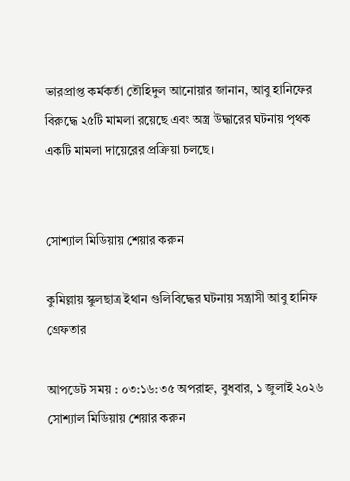ভারপ্রাপ্ত কর্মকর্তা তৌহিদুল আনোয়ার জানান, আবু হানিফের বিরুদ্ধে ২৫টি মামলা রয়েছে এবং অস্ত্র উদ্ধারের ঘটনায় পৃথক একটি মামলা দায়েরের প্রক্রিয়া চলছে।


সোশ্যাল মিডিয়ায় শেয়ার করুন

কুমিল্লায় স্কুলছাত্র ইথান গুলিবিদ্ধের ঘটনায় সন্ত্রাসী আবু হানিফ গ্রেফতার

আপডেট সময় : ০৩:১৬:৩৫ অপরাহ্ন, বুধবার, ১ জুলাই ২০২৬
সোশ্যাল মিডিয়ায় শেয়ার করুন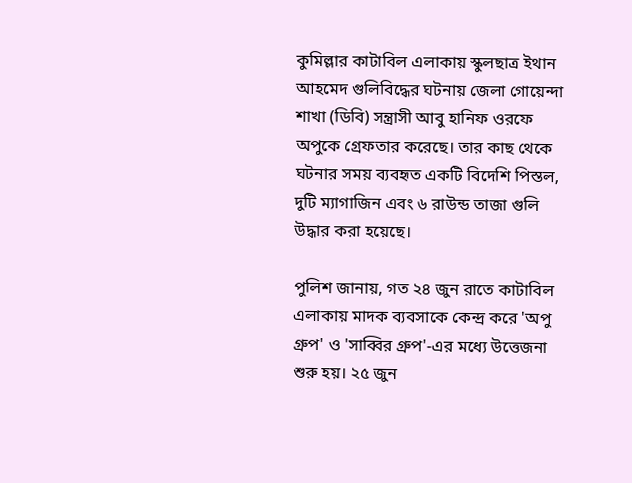কুমিল্লার কাটাবিল এলাকায় স্কুলছাত্র ইথান আহমেদ গুলিবিদ্ধের ঘটনায় জেলা গোয়েন্দা শাখা (ডিবি) সন্ত্রাসী আবু হানিফ ওরফে অপুকে গ্রেফতার করেছে। তার কাছ থেকে ঘটনার সময় ব্যবহৃত একটি বিদেশি পিস্তল, দুটি ম্যাগাজিন এবং ৬ রাউন্ড তাজা গুলি উদ্ধার করা হয়েছে।

পুলিশ জানায়, গত ২৪ জুন রাতে কাটাবিল এলাকায় মাদক ব্যবসাকে কেন্দ্র করে 'অপু গ্রুপ' ও 'সাব্বির গ্রুপ'-এর মধ্যে উত্তেজনা শুরু হয়। ২৫ জুন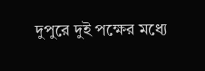দুপুরে দুই পক্ষের মধ্যে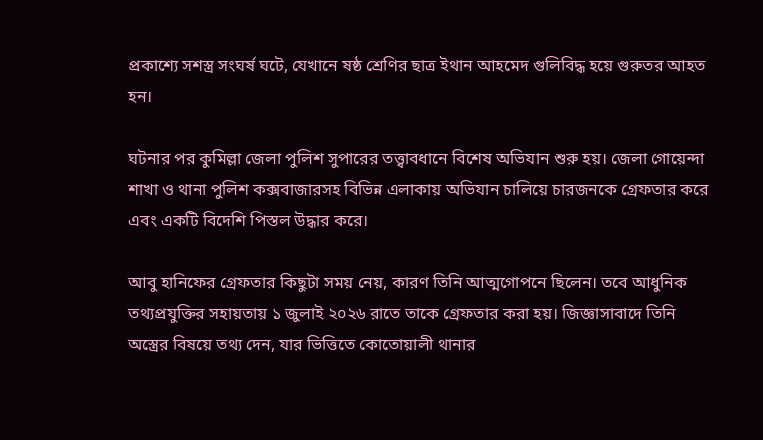প্রকাশ্যে সশস্ত্র সংঘর্ষ ঘটে, যেখানে ষষ্ঠ শ্রেণির ছাত্র ইথান আহমেদ গুলিবিদ্ধ হয়ে গুরুতর আহত হন।

ঘটনার পর কুমিল্লা জেলা পুলিশ সুপারের তত্ত্বাবধানে বিশেষ অভিযান শুরু হয়। জেলা গোয়েন্দা শাখা ও থানা পুলিশ কক্সবাজারসহ বিভিন্ন এলাকায় অভিযান চালিয়ে চারজনকে গ্রেফতার করে এবং একটি বিদেশি পিস্তল উদ্ধার করে।

আবু হানিফের গ্রেফতার কিছুটা সময় নেয়, কারণ তিনি আত্মগোপনে ছিলেন। তবে আধুনিক তথ্যপ্রযুক্তির সহায়তায় ১ জুলাই ২০২৬ রাতে তাকে গ্রেফতার করা হয়। জিজ্ঞাসাবাদে তিনি অস্ত্রের বিষয়ে তথ্য দেন, যার ভিত্তিতে কোতোয়ালী থানার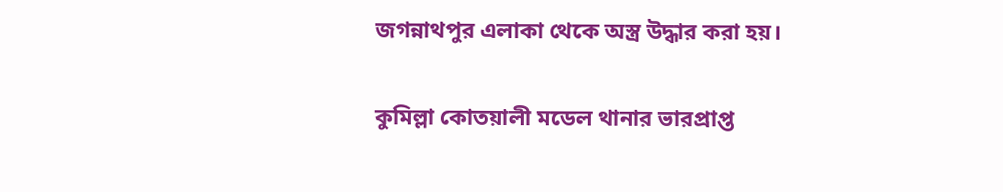জগন্নাথপুর এলাকা থেকে অস্ত্র উদ্ধার করা হয়।

কুমিল্লা কোতয়ালী মডেল থানার ভারপ্রাপ্ত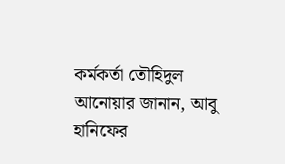কর্মকর্তা তৌহিদুল আনোয়ার জানান, আবু হানিফের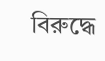বিরুদ্ধে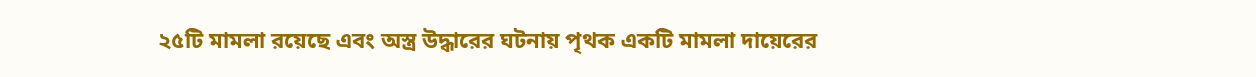২৫টি মামলা রয়েছে এবং অস্ত্র উদ্ধারের ঘটনায় পৃথক একটি মামলা দায়েরের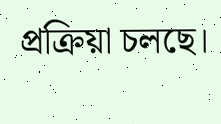প্রক্রিয়া চলছে।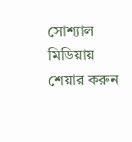সোশ্যাল মিডিয়ায় শেয়ার করুন